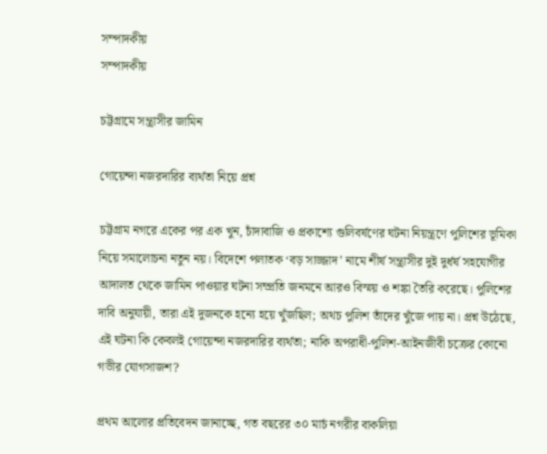সম্পাদকীয়
সম্পাদকীয়

চট্টগ্রামে সন্ত্রাসীর জামিন

গোয়েন্দা নজরদারির ব্যর্থতা নিয়ে প্রশ্ন

চট্টগ্রাম নগরে একের পর এক খুন, চাঁদাবাজি ও প্রকাশ্যে গুলিবর্ষণের ঘটনা নিয়ন্ত্রণে পুলিশের ভূমিকা নিয়ে সমালোচনা নতুন নয়। বিদেশে পলাতক ‘বড় সাজ্জাদ’ নামে শীর্ষ সন্ত্রাসীর দুই দুর্ধর্ষ সহযোগীর আদালত থেকে জামিন পাওয়ার ঘটনা সম্প্রতি জনমনে আরও বিস্ময় ও শঙ্কা তৈরি করেছে। পুলিশের দাবি অনুযায়ী, তারা এই দুজনকে হন্যে হয়ে খুঁজছিল; অথচ পুলিশ তাঁদের খুঁজে পায় না। প্রশ্ন উঠেছে, এই ঘটনা কি কেবলই গোয়েন্দা নজরদারির ব্যর্থতা; নাকি অপরাধী-পুলিশ-আইনজীবী চক্রের কোনো গভীর যোগসাজশ?

প্রথম আলোর প্রতিবেদন জানাচ্ছে, গত বছরের ৩০ মার্চ নগরীর বাকলিয়া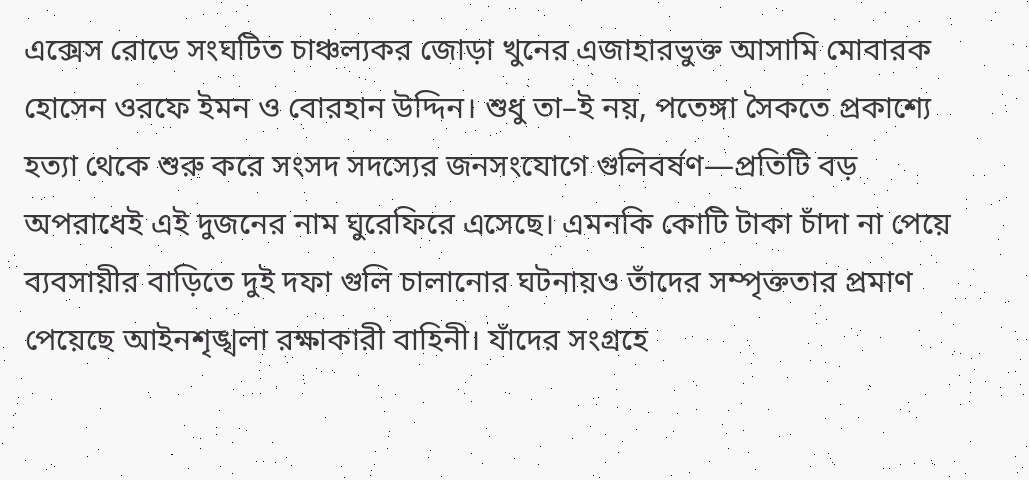এক্সেস রোডে সংঘটিত চাঞ্চল্যকর জোড়া খুনের এজাহারভুক্ত আসামি মোবারক হোসেন ওরফে ইমন ও বোরহান উদ্দিন। শুধু তা–ই নয়, পতেঙ্গা সৈকতে প্রকাশ্যে হত্যা থেকে শুরু করে সংসদ সদস্যের জনসংযোগে গুলিবর্ষণ—প্রতিটি বড় অপরাধেই এই দুজনের নাম ঘুরেফিরে এসেছে। এমনকি কোটি টাকা চাঁদা না পেয়ে ব্যবসায়ীর বাড়িতে দুই দফা গুলি চালানোর ঘটনায়ও তাঁদের সম্পৃক্ততার প্রমাণ পেয়েছে আইনশৃঙ্খলা রক্ষাকারী বাহিনী। যাঁদের সংগ্রহে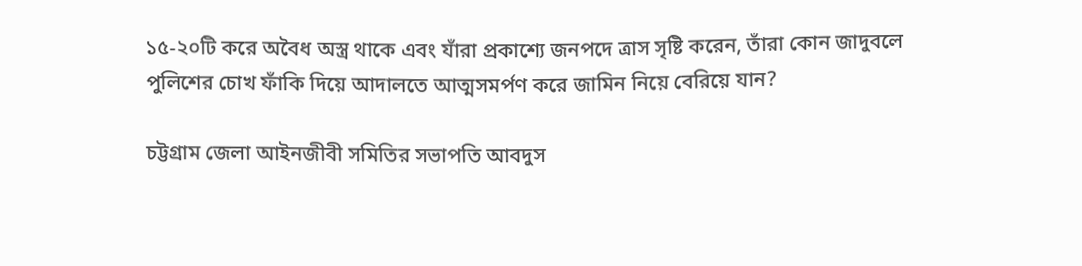১৫-২০টি করে অবৈধ অস্ত্র থাকে এবং যাঁরা প্রকাশ্যে জনপদে ত্রাস সৃষ্টি করেন, তাঁরা কোন জাদুবলে পুলিশের চোখ ফাঁকি দিয়ে আদালতে আত্মসমর্পণ করে জামিন নিয়ে বেরিয়ে যান?

চট্টগ্রাম জেলা আইনজীবী সমিতির সভাপতি আবদুস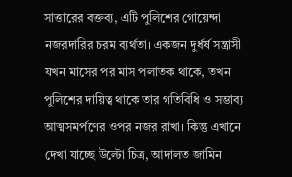সাত্তারের বক্তব্য, এটি পুলিশের গোয়েন্দা নজরদারির চরম ব্যর্থতা। একজন দুর্ধর্ষ সন্ত্রাসী যখন মাসের পর মাস পলাতক থাকে, তখন পুলিশের দায়িত্ব থাকে তার গতিবিধি ও সম্ভাব্য আত্মসমর্পণের ওপর নজর রাখা। কিন্তু এখানে দেখা যাচ্ছে উল্টো চিত্র, আদালত জামিন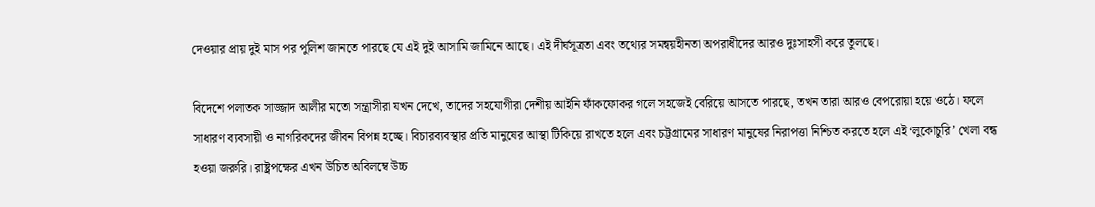দেওয়ার প্রায় দুই মাস পর পুলিশ জানতে পারছে যে এই দুই আসামি জামিনে আছে। এই দীর্ঘসূত্রতা এবং তথ্যের সমন্বয়হীনতা অপরাধীদের আরও দুঃসাহসী করে তুলছে।

বিদেশে পলাতক সাজ্জাদ আলীর মতো সন্ত্রাসীরা যখন দেখে, তাদের সহযোগীরা দেশীয় আইনি ফাঁকফোকর গলে সহজেই বেরিয়ে আসতে পারছে, তখন তারা আরও বেপরোয়া হয়ে ওঠে। ফলে সাধারণ ব্যবসায়ী ও নাগরিকদের জীবন বিপন্ন হচ্ছে। বিচারব্যবস্থার প্রতি মানুষের আস্থা টিকিয়ে রাখতে হলে এবং চট্টগ্রামের সাধারণ মানুষের নিরাপত্তা নিশ্চিত করতে হলে এই ‘লুকোচুরি’ খেলা বন্ধ হওয়া জরুরি। রাষ্ট্রপক্ষের এখন উচিত অবিলম্বে উচ্চ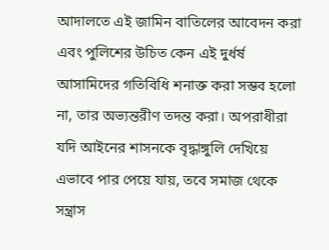আদালতে এই জামিন বাতিলের আবেদন করা এবং পুলিশের উচিত কেন এই দুর্ধর্ষ আসামিদের গতিবিধি শনাক্ত করা সম্ভব হলো না, তার অভ্যন্তরীণ তদন্ত করা। অপরাধীরা যদি আইনের শাসনকে বৃদ্ধাঙ্গুলি দেখিয়ে এভাবে পার পেয়ে যায়, তবে সমাজ থেকে সন্ত্রাস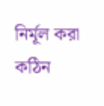নির্মূল করা কঠিন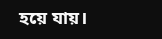হয়ে যায়।